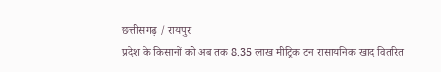छत्तीसगढ़ / रायपुर
प्रदेश के किसानों को अब तक 8.35 लाख मीट्रिक टन रासायनिक खाद वितरित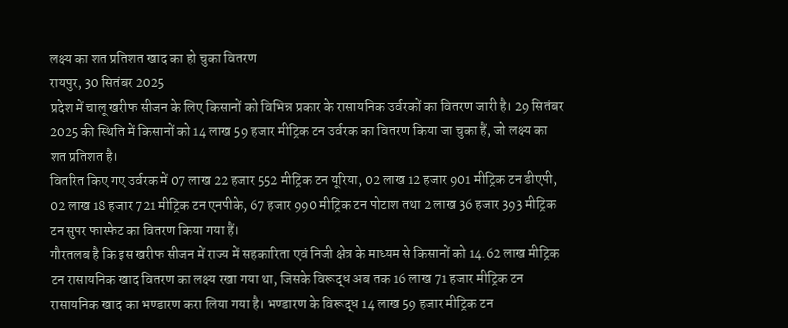लक्ष्य का शत प्रतिशत खाद का हो चुका वितरण
रायपुर, 30 सितंबर 2025
प्रदेश में चालू खरीफ सीजन के लिए किसानों को विभिन्न प्रकार के रासायनिक उर्वरकों का वितरण जारी है। 29 सितंबर 2025 की स्थिति में किसानों को 14 लाख 59 हजार मीट्रिक टन उर्वरक का वितरण किया जा चुका हैं, जो लक्ष्य का शत प्रतिशत है।
वितरित किए गए उर्वरक में 07 लाख 22 हजार 552 मीट्रिक टन यूरिया, 02 लाख 12 हजार 901 मीट्रिक टन डीएपी, 02 लाख 18 हजार 721 मीट्रिक टन एनपीके, 67 हजार 990 मीट्रिक टन पोटाश तथा 2 लाख 36 हजार 393 मीट्रिक टन सुपर फास्फेट का वितरण किया गया हैं।
गौरतलब है कि इस खरीफ सीजन में राज्य में सहकारिता एवं निजी क्षेत्र के माध्यम से किसानों को 14.62 लाख मीट्रिक टन रासायनिक खाद वितरण का लक्ष्य रखा गया था, जिसके विरूद्ध अब तक 16 लाख 71 हजार मीट्रिक टन रासायनिक खाद का भण्डारण करा लिया गया है। भण्डारण के विरूद्ध 14 लाख 59 हजार मीट्रिक टन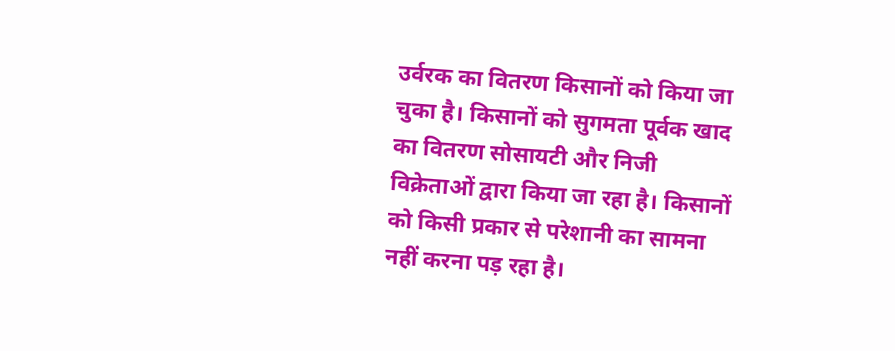उर्वरक का वितरण किसानों को किया जा चुका है। किसानों को सुगमता पूर्वक खाद का वितरण सोसायटी और निजी विक्रेताओं द्वारा किया जा रहा है। किसानों को किसी प्रकार से परेशानी का सामना नहीं करना पड़ रहा है।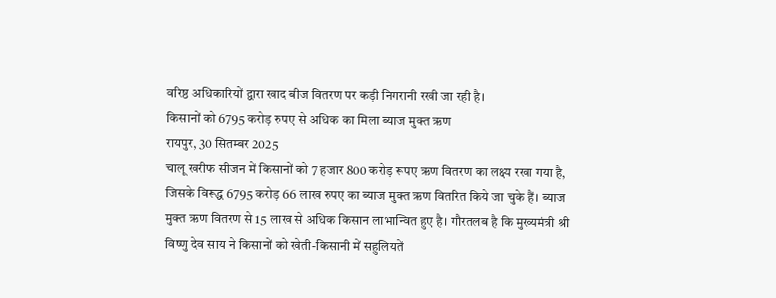वरिष्ठ अधिकारियों द्वारा खाद बीज वितरण पर कड़ी निगरानी रखी जा रही है।
किसानों को 6795 करोड़ रुपए से अधिक का मिला ब्याज मुक्त ऋण
रायपुर, 30 सितम्बर 2025
चालू खरीफ सीजन में किसानों को 7 हजार 800 करोड़ रूपए ऋण वितरण का लक्ष्य रखा गया है, जिसके विरूद्ध 6795 करोड़ 66 लाख रुपए का ब्याज मुक्त ऋण वितरित किये जा चुके हैं। ब्याज मुक्त ऋण वितरण से 15 लाख से अधिक किसान लाभान्वित हुए है। गौरतलब है कि मुख्यमंत्री श्री विष्णु देव साय ने किसानों को खेती-किसानी में सहुलियतें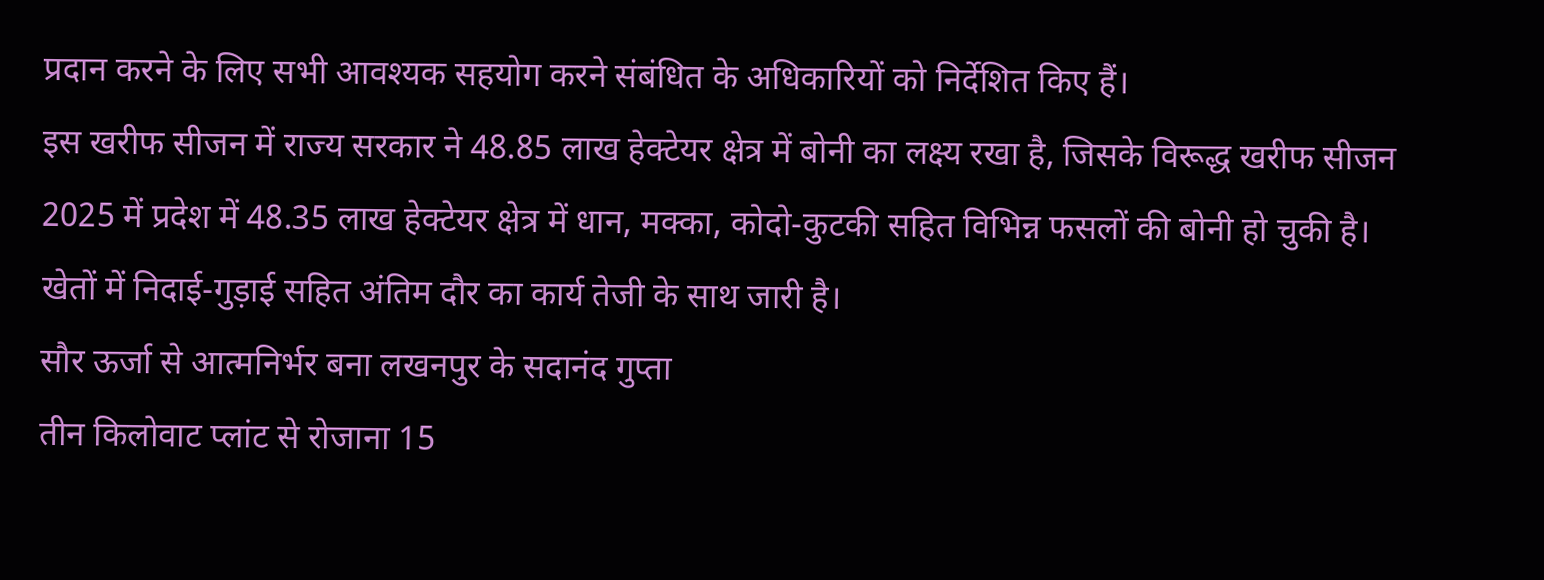प्रदान करने के लिए सभी आवश्यक सहयोग करने संबंधित के अधिकारियों को निर्देशित किए हैं।
इस खरीफ सीजन में राज्य सरकार ने 48.85 लाख हेक्टेयर क्षेत्र में बोनी का लक्ष्य रखा है, जिसके विरूद्ध खरीफ सीजन 2025 में प्रदेश में 48.35 लाख हेक्टेयर क्षेत्र में धान, मक्का, कोदो-कुटकी सहित विभिन्न फसलों की बोनी हो चुकी है। खेतों में निदाई-गुड़ाई सहित अंतिम दौर का कार्य तेजी के साथ जारी है।
सौर ऊर्जा से आत्मनिर्भर बना लखनपुर के सदानंद गुप्ता
तीन किलोवाट प्लांट से रोजाना 15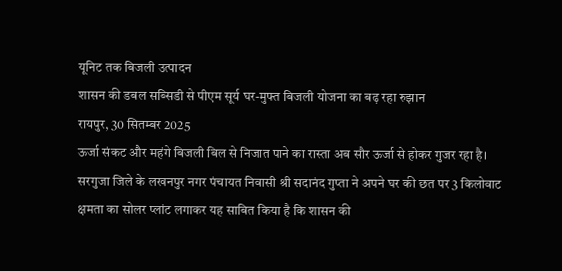यूनिट तक बिजली उत्पादन
शासन की डबल सब्सिडी से पीएम सूर्य घर-मुफ्त बिजली योजना का बढ़ रहा रुझान
रायपुर, 30 सितम्बर 2025
ऊर्जा संकट और महंगे बिजली बिल से निजात पाने का रास्ता अब सौर ऊर्जा से होकर गुजर रहा है। सरगुजा जिले के लखनपुर नगर पंचायत निवासी श्री सदानंद गुप्ता ने अपने घर की छत पर 3 किलोवाट क्षमता का सोलर प्लांट लगाकर यह साबित किया है कि शासन की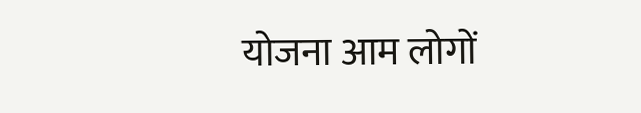योजना आम लोगों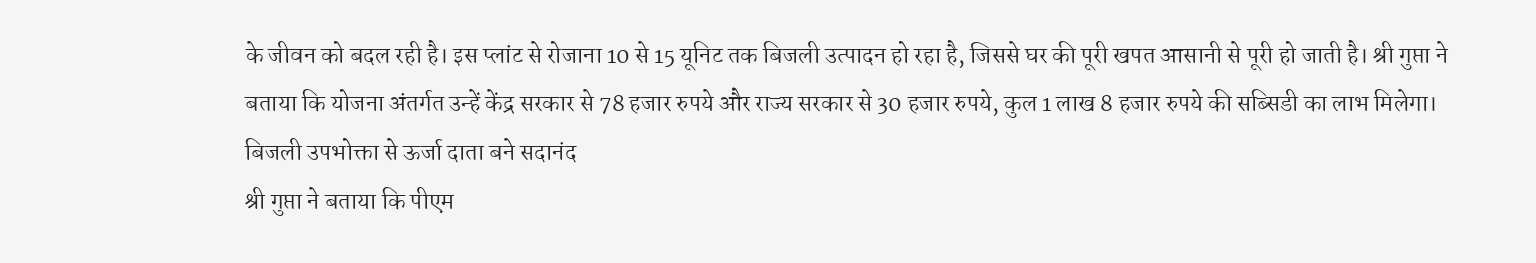के जीवन को बदल रही है। इस प्लांट से रोजाना 10 से 15 यूनिट तक बिजली उत्पादन हो रहा है, जिससे घर की पूरी खपत आसानी से पूरी हो जाती है। श्री गुप्ता ने बताया कि योजना अंतर्गत उन्हें केंद्र सरकार से 78 हजार रुपये और राज्य सरकार से 30 हजार रुपये, कुल 1 लाख 8 हजार रुपये की सब्सिडी का लाभ मिलेगा।
बिजली उपभोक्ता से ऊर्जा दाता बने सदानंद
श्री गुप्ता ने बताया कि पीएम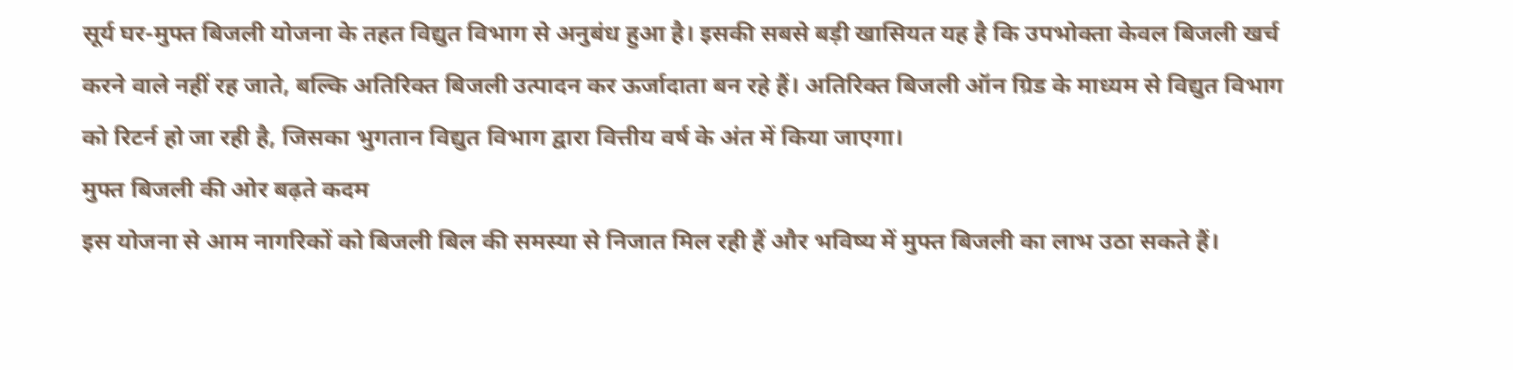सूर्य घर-मुफ्त बिजली योजना के तहत विद्युत विभाग से अनुबंध हुआ है। इसकी सबसे बड़ी खासियत यह है कि उपभोक्ता केवल बिजली खर्च करने वाले नहीं रह जाते, बल्कि अतिरिक्त बिजली उत्पादन कर ऊर्जादाता बन रहे हैं। अतिरिक्त बिजली ऑन ग्रिड के माध्यम से विद्युत विभाग को रिटर्न हो जा रही है, जिसका भुगतान विद्युत विभाग द्वारा वित्तीय वर्ष के अंत में किया जाएगा।
मुफ्त बिजली की ओर बढ़ते कदम
इस योजना से आम नागरिकों को बिजली बिल की समस्या से निजात मिल रही हैं और भविष्य में मुफ्त बिजली का लाभ उठा सकते हैं।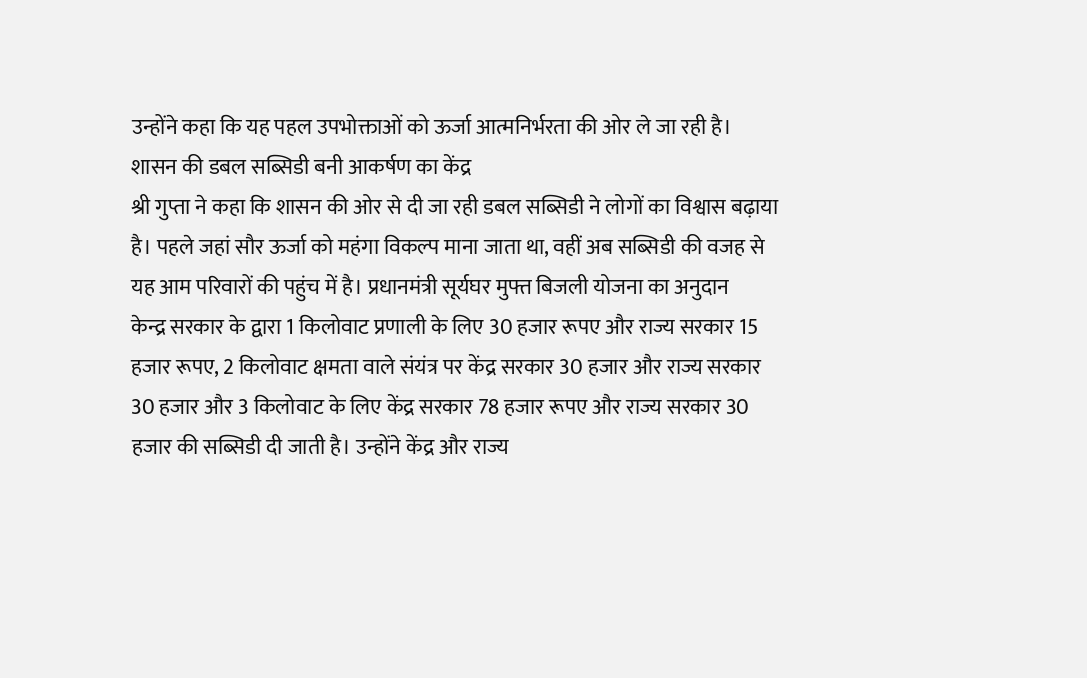उन्होंने कहा कि यह पहल उपभोक्ताओं को ऊर्जा आत्मनिर्भरता की ओर ले जा रही है।
शासन की डबल सब्सिडी बनी आकर्षण का केंद्र
श्री गुप्ता ने कहा कि शासन की ओर से दी जा रही डबल सब्सिडी ने लोगों का विश्वास बढ़ाया है। पहले जहां सौर ऊर्जा को महंगा विकल्प माना जाता था, वहीं अब सब्सिडी की वजह से यह आम परिवारों की पहुंच में है। प्रधानमंत्री सूर्यघर मुफ्त बिजली योजना का अनुदान
केन्द्र सरकार के द्वारा 1 किलोवाट प्रणाली के लिए 30 हजार रूपए और राज्य सरकार 15 हजार रूपए, 2 किलोवाट क्षमता वाले संयंत्र पर केंद्र सरकार 30 हजार और राज्य सरकार 30 हजार और 3 किलोवाट के लिए केंद्र सरकार 78 हजार रूपए और राज्य सरकार 30 हजार की सब्सिडी दी जाती है। उन्होंने केंद्र और राज्य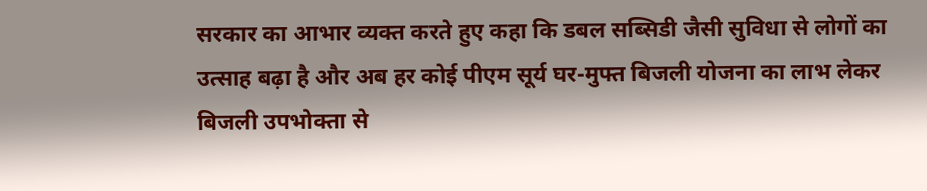सरकार का आभार व्यक्त करते हुए कहा कि डबल सब्सिडी जैसी सुविधा से लोगों का उत्साह बढ़ा है और अब हर कोई पीएम सूर्य घर-मुफ्त बिजली योजना का लाभ लेकर बिजली उपभोक्ता से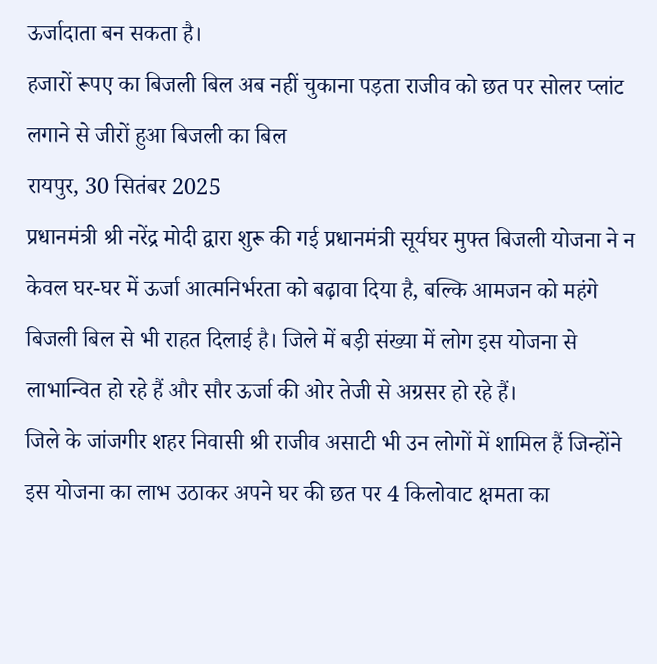ऊर्जादाता बन सकता है।
हजारों रूपए का बिजली बिल अब नहीं चुकाना पड़ता राजीव को छत पर सोलर प्लांट लगाने से जीरों हुआ बिजली का बिल
रायपुर, 30 सितंबर 2025
प्रधानमंत्री श्री नरेंद्र मोदी द्वारा शुरू की गई प्रधानमंत्री सूर्यघर मुफ्त बिजली योजना ने न केवल घर-घर में ऊर्जा आत्मनिर्भरता को बढ़ावा दिया है, बल्कि आमजन को महंगे बिजली बिल से भी राहत दिलाई है। जिले में बड़ी संख्या में लोग इस योजना से लाभान्वित हो रहे हैं और सौर ऊर्जा की ओर तेजी से अग्रसर हो रहे हैं।
जिले के जांजगीर शहर निवासी श्री राजीव असाटी भी उन लोगों में शामिल हैं जिन्होंने इस योजना का लाभ उठाकर अपने घर की छत पर 4 किलोवाट क्षमता का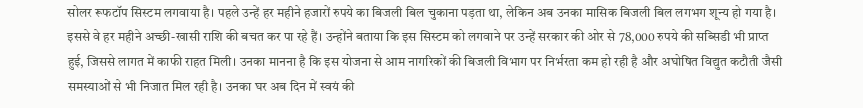सोलर रूफटॉप सिस्टम लगवाया है। पहले उन्हें हर महीने हजारों रुपये का बिजली बिल चुकाना पड़ता था, लेकिन अब उनका मासिक बिजली बिल लगभग शून्य हो गया है। इससे वे हर महीने अच्छी-खासी राशि की बचत कर पा रहे हैं। उन्होंने बताया कि इस सिस्टम को लगवाने पर उन्हें सरकार की ओर से 78,000 रुपये की सब्सिडी भी प्राप्त हुई, जिससे लागत में काफी राहत मिली। उनका मानना है कि इस योजना से आम नागरिकों की बिजली विभाग पर निर्भरता कम हो रही है और अघोषित विद्युत कटौती जैसी समस्याओं से भी निजात मिल रही है। उनका घर अब दिन में स्वयं की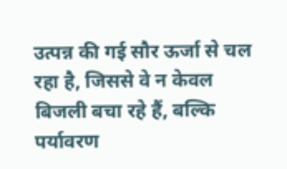उत्पन्न की गई सौर ऊर्जा से चल रहा है, जिससे वे न केवल बिजली बचा रहे हैं, बल्कि पर्यावरण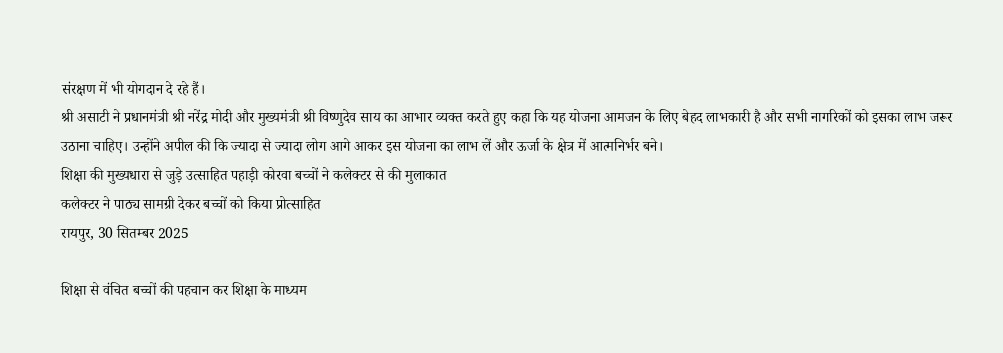संरक्षण में भी योगदान दे रहे हैं।
श्री असाटी ने प्रधानमंत्री श्री नरेंद्र मोदी और मुख्यमंत्री श्री विष्णुदेव साय का आभार व्यक्त करते हुए कहा कि यह योजना आमजन के लिए बेहद लाभकारी है और सभी नागरिकों को इसका लाभ जरूर उठाना चाहिए। उन्होंने अपील की कि ज्यादा से ज्यादा लोग आगे आकर इस योजना का लाभ लें और ऊर्जा के क्षेत्र में आत्मनिर्भर बने।
शिक्षा की मुख्यधारा से जुड़े उत्साहित पहाड़ी कोरवा बच्चों ने कलेक्टर से की मुलाकात
कलेक्टर ने पाठ्य सामग्री देकर बच्चों को किया प्रोत्साहित
रायपुर, 30 सितम्बर 2025

शिक्षा से वंचित बच्चों की पहचान कर शिक्षा के माध्यम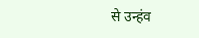से उन्हंव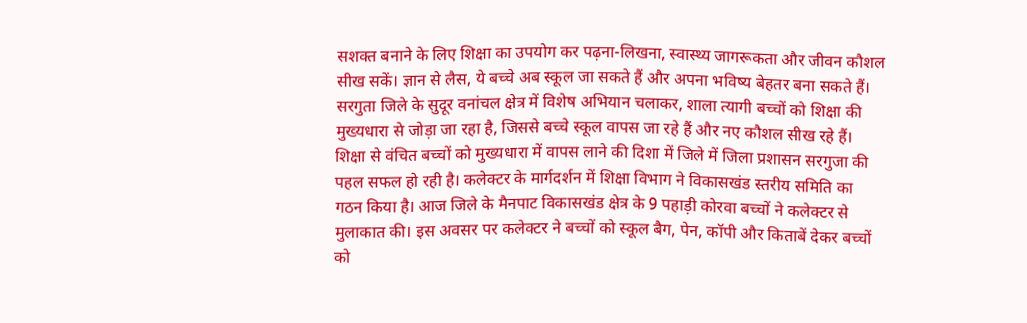सशक्त बनाने के लिए शिक्षा का उपयोग कर पढ़ना-लिखना, स्वास्थ्य जागरूकता और जीवन कौशल सीख सकें। ज्ञान से लैस, ये बच्चे अब स्कूल जा सकते हैं और अपना भविष्य बेहतर बना सकते हैं। सरगुता जिले के सुदूर वनांचल क्षेत्र में विशेष अभियान चलाकर, शाला त्यागी बच्चों को शिक्षा की मुख्यधारा से जोड़ा जा रहा है, जिससे बच्चे स्कूल वापस जा रहे हैं और नए कौशल सीख रहे हैं।
शिक्षा से वंचित बच्चों को मुख्यधारा में वापस लाने की दिशा में जिले में जिला प्रशासन सरगुजा की पहल सफल हो रही है। कलेक्टर के मार्गदर्शन में शिक्षा विभाग ने विकासखंड स्तरीय समिति का गठन किया है। आज जिले के मैनपाट विकासखंड क्षेत्र के 9 पहाड़ी कोरवा बच्चों ने कलेक्टर से मुलाकात की। इस अवसर पर कलेक्टर ने बच्चों को स्कूल बैग, पेन, कॉपी और किताबें देकर बच्चों को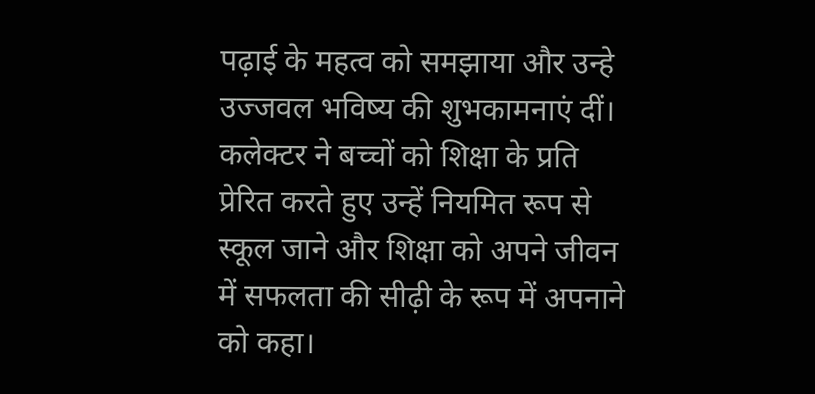पढ़ाई के महत्व को समझाया और उन्हे उज्जवल भविष्य की शुभकामनाएं दीं। कलेक्टर ने बच्चों को शिक्षा के प्रति प्रेरित करते हुए उन्हें नियमित रूप से स्कूल जाने और शिक्षा को अपने जीवन में सफलता की सीढ़ी के रूप में अपनाने को कहा।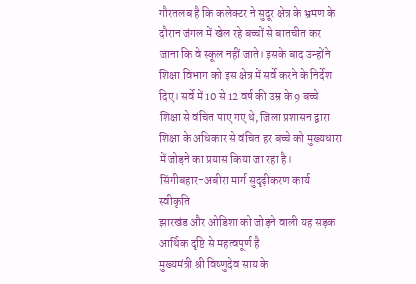गौरतलब है कि कलेक्टर ने सुदूर क्षेत्र के भ्रमण के दौरान जंगल में खेल रहे बच्चों से बातचीत कर जाना कि वे स्कूल नहीं जाते। इसके बाद उन्होंने शिक्षा विभाग को इस क्षेत्र में सर्वे करने के निर्देश दिए। सर्वे में 10 से 12 वर्ष की उम्र के 9 बच्चे शिक्षा से वंचित पाए गए थे, जिला प्रशासन द्वारा शिक्षा के अधिकार से वंचित हर बच्चे को मुख्यधारा में जोड़ने का प्रयास किया जा रहा है।
सिंगीबहार-अबीरा मार्ग सुदृढ़ीकरण कार्य स्वीकृति
झारखंड और ओडिशा को जोड़ने वाली यह सड़क आर्थिक दृष्टि से महत्वपूर्ण है
मुख्यमंत्री श्री विष्णुदेव साय के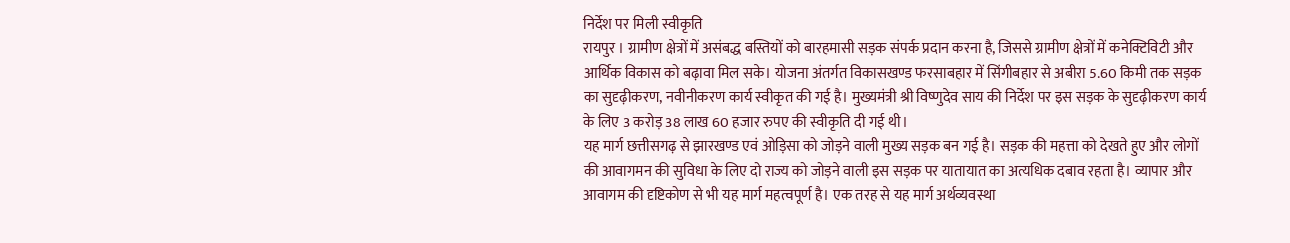निर्देश पर मिली स्वीकृति
रायपुर । ग्रामीण क्षेत्रों में असंबद्ध बस्तियों को बारहमासी सड़क संपर्क प्रदान करना है, जिससे ग्रामीण क्षेत्रों में कनेक्टिविटी और आर्थिक विकास को बढ़ावा मिल सके। योजना अंतर्गत विकासखण्ड फरसाबहार में सिंगीबहार से अबीरा 5.60 किमी तक सड़क का सुदृढ़ीकरण, नवीनीकरण कार्य स्वीकृत की गई है। मुख्यमंत्री श्री विष्णुदेव साय की निर्देश पर इस सड़क के सुदृढ़ीकरण कार्य के लिए 3 करोड़ 38 लाख 60 हजार रुपए की स्वीकृति दी गई थी।
यह मार्ग छत्तीसगढ़ से झारखण्ड एवं ओड़िसा को जोड़ने वाली मुख्य सड़क बन गई है। सड़क की महत्ता को देखते हुए और लोगों की आवागमन की सुविधा के लिए दो राज्य को जोड़ने वाली इस सड़क पर यातायात का अत्यधिक दबाव रहता है। व्यापार और आवागम की दृष्टिकोण से भी यह मार्ग महत्वपूर्ण है। एक तरह से यह मार्ग अर्थव्यवस्था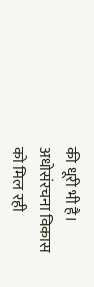की धूरी भी है।
अधोसंरचना विकास को मिल रही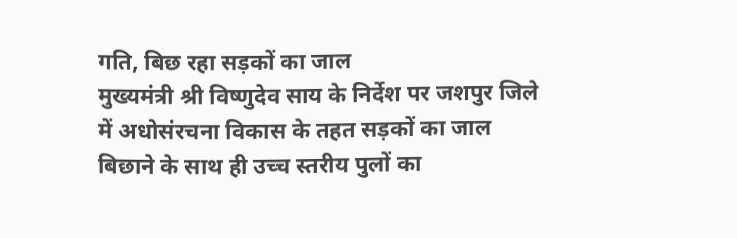गति, बिछ रहा सड़कों का जाल
मुख्यमंत्री श्री विष्णुदेव साय के निर्देश पर जशपुर जिले में अधोसंरचना विकास के तहत सड़कों का जाल बिछाने के साथ ही उच्च स्तरीय पुलों का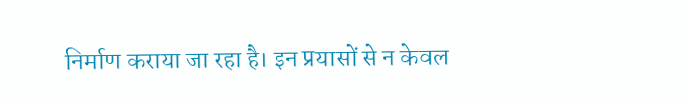निर्माण कराया जा रहा है। इन प्रयासों से न केवल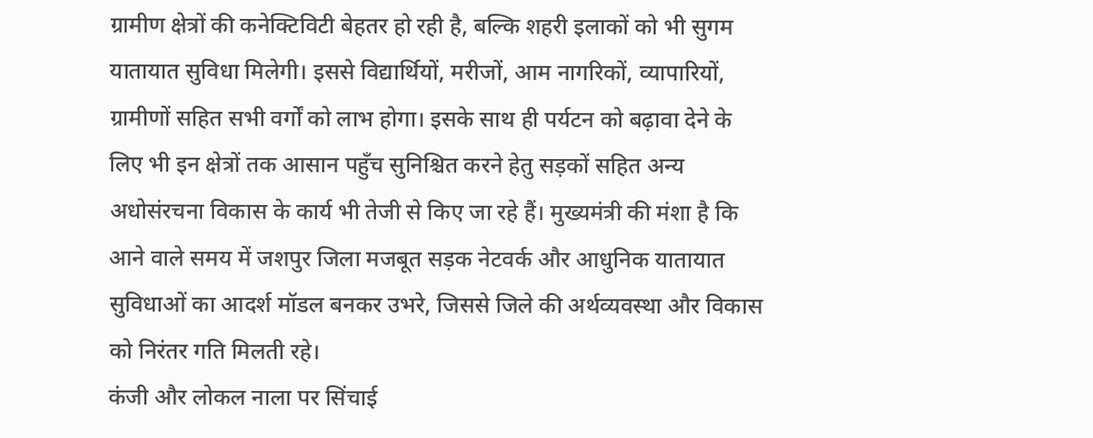ग्रामीण क्षेत्रों की कनेक्टिविटी बेहतर हो रही है, बल्कि शहरी इलाकों को भी सुगम यातायात सुविधा मिलेगी। इससे विद्यार्थियों, मरीजों, आम नागरिकों, व्यापारियों, ग्रामीणों सहित सभी वर्गों को लाभ होगा। इसके साथ ही पर्यटन को बढ़ावा देने के लिए भी इन क्षेत्रों तक आसान पहुँच सुनिश्चित करने हेतु सड़कों सहित अन्य अधोसंरचना विकास के कार्य भी तेजी से किए जा रहे हैं। मुख्यमंत्री की मंशा है कि आने वाले समय में जशपुर जिला मजबूत सड़क नेटवर्क और आधुनिक यातायात सुविधाओं का आदर्श मॉडल बनकर उभरे, जिससे जिले की अर्थव्यवस्था और विकास को निरंतर गति मिलती रहे।
कंजी और लोकल नाला पर सिंचाई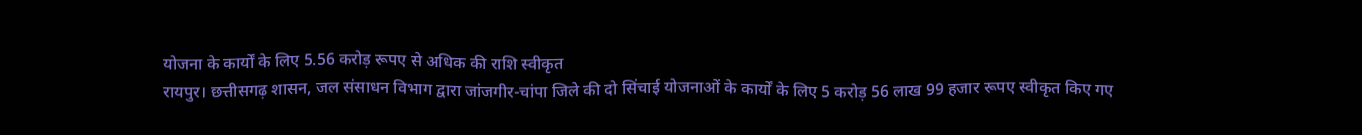योजना के कार्यों के लिए 5.56 करोड़ रूपए से अधिक की राशि स्वीकृत
रायपुर। छत्तीसगढ़ शासन, जल संसाधन विभाग द्वारा जांजगीर-चांपा जिले की दो सिंचाई योजनाओं के कार्यों के लिए 5 करोड़ 56 लाख 99 हजार रूपए स्वीकृत किए गए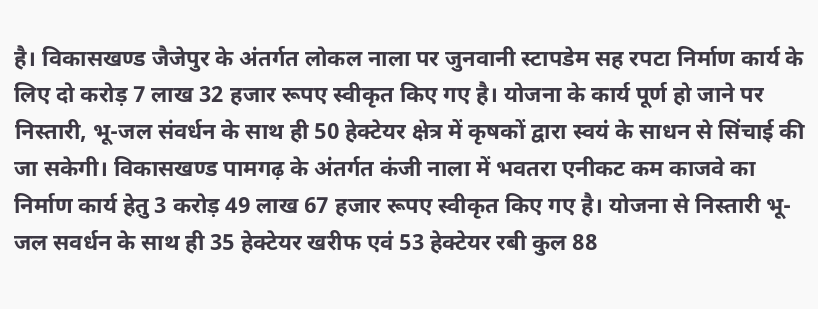है। विकासखण्ड जैजेपुर के अंतर्गत लोकल नाला पर जुनवानी स्टापडेम सह रपटा निर्माण कार्य के लिए दो करोड़ 7 लाख 32 हजार रूपए स्वीकृत किए गए है। योजना के कार्य पूर्ण हो जाने पर निस्तारी, भू-जल संवर्धन के साथ ही 50 हेक्टेयर क्षेत्र में कृषकों द्वारा स्वयं के साधन से सिंचाई की जा सकेगी। विकासखण्ड पामगढ़ के अंतर्गत कंजी नाला में भवतरा एनीकट कम काजवे का निर्माण कार्य हेतु 3 करोड़ 49 लाख 67 हजार रूपए स्वीकृत किए गए है। योजना से निस्तारी भू-जल सवर्धन के साथ ही 35 हेक्टेयर खरीफ एवं 53 हेक्टेयर रबी कुल 88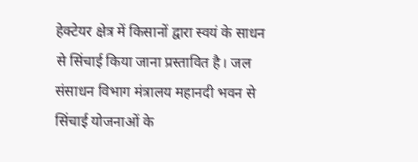हेक्टेयर क्षेत्र में किसानों द्वारा स्वयं के साधन से सिंचाई किया जाना प्रस्तावित है। जल संसाधन विभाग मंत्रालय महानदी भवन से सिंचाई योजनाओं के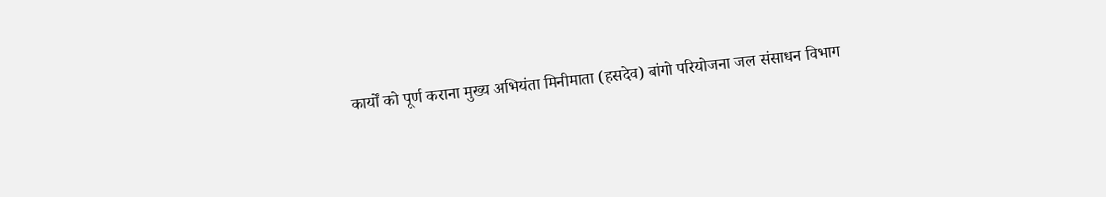कार्यों को पूर्ण कराना मुख्य अभियंता मिनीमाता (हसदेव) बांगो परियोजना जल संसाधन विभाग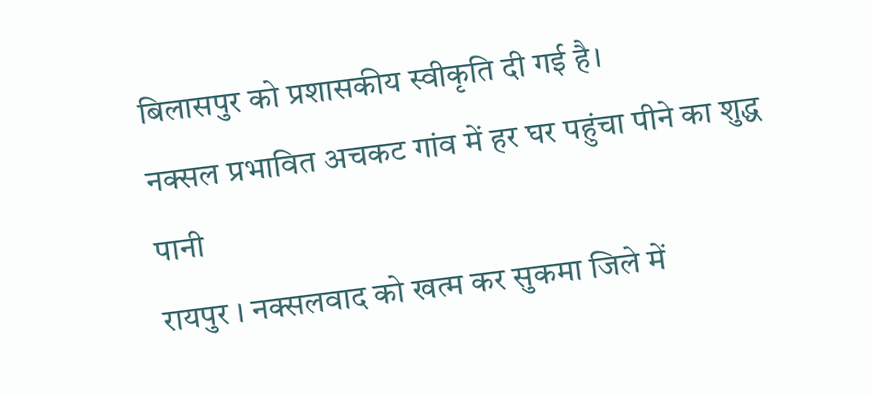बिलासपुर को प्रशासकीय स्वीकृति दी गई है।
नक्सल प्रभावित अचकट गांव में हर घर पहुंचा पीने का शुद्ध पानी
रायपुर । नक्सलवाद को खत्म कर सुकमा जिले में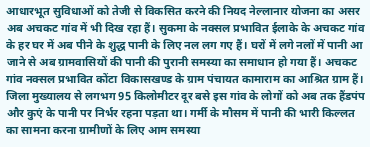आधारभूत सुविधाओं को तेजी से विकसित करने की नियद नेल्लानार योजना का असर अब अचकट गांव में भी दिख रहा हैं। सुकमा के नक्सल प्रभावित ईलाके के अचकट गांव के हर घर में अब पीने के शुद्ध पानी के लिए नल लग गए हैं। घरों में लगे नलों में पानी आ जाने से अब ग्रामवासियों की पानी की पुरानी समस्या का समाधान हो गया हैं। अचकट गांव नक्सल प्रभावित कोंटा विकासखण्ड के ग्राम पंचायत कामाराम का आश्रित ग्राम हैं।
जिला मुख्यालय से लगभग 95 किलोमीटर दूर बसे इस गांव के लोगों को अब तक हैंडपंप और कुएं के पानी पर निर्भर रहना पड़ता था। गर्मी के मौसम में पानी की भारी किल्लत का सामना करना ग्रामीणों के लिए आम समस्या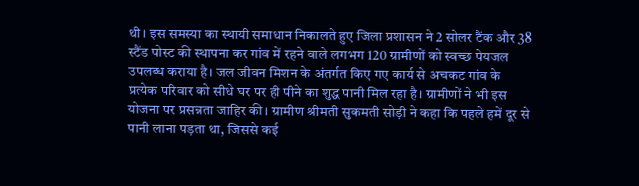थी। इस समस्या का स्थायी समाधान निकालते हुए जिला प्रशासन ने 2 सोलर टैंक और 38 स्टैंड पोस्ट की स्थापना कर गांव में रहने वाले लगभग 120 ग्रामीणों को स्वच्छ पेयजल उपलब्ध कराया है। जल जीवन मिशन के अंतर्गत किए गए कार्य से अचकट गांव के प्रत्येक परिवार को सीधे घर पर ही पीने का शुद्ध पानी मिल रहा है। ग्रामीणों ने भी इस योजना पर प्रसन्नता जाहिर की। ग्रामीण श्रीमती सुकमती सोड़ी ने कहा कि पहले हमें दूर से पानी लाना पड़ता था, जिससे कई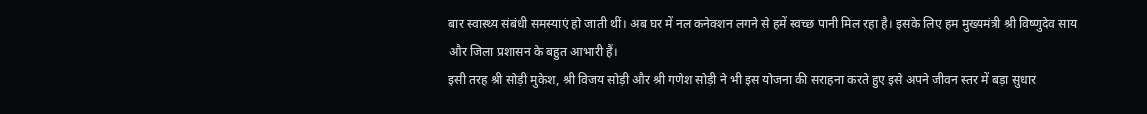बार स्वास्थ्य संबंधी समस्याएं हो जाती थीं। अब घर में नल कनेक्शन लगने से हमें स्वच्छ पानी मिल रहा है। इसके लिए हम मुख्यमंत्री श्री विष्णुदेव साय और जिला प्रशासन के बहुत आभारी हैं।
इसी तरह श्री सोड़ी मुकेश, श्री विजय सोड़ी और श्री गणेश सोड़ी ने भी इस योजना की सराहना करते हुए इसे अपने जीवन स्तर में बड़ा सुधार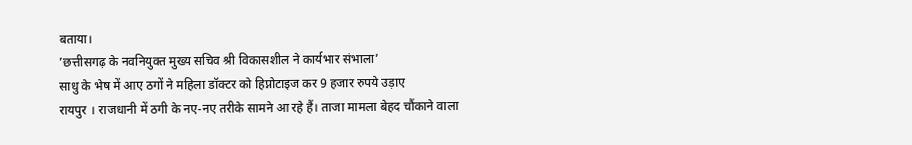बताया।
’छत्तीसगढ़ के नवनियुक्त मुख्य सचिव श्री विकासशील ने कार्यभार संभाला’
साधु के भेष में आए ठगों ने महिला डॉक्टर को हिप्नोटाइज कर 9 हजार रुपये उड़ाए
रायपुर । राजधानी में ठगी के नए-नए तरीके सामने आ रहे हैं। ताजा मामला बेहद चौंकाने वाला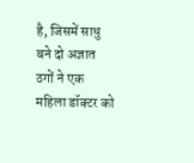है, जिसमें साधु बने दो अज्ञात ठगों ने एक महिला डॉक्टर को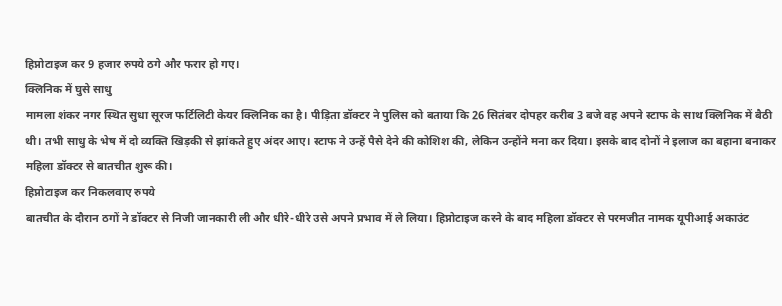हिप्नोटाइज कर 9 हजार रुपये ठगे और फरार हो गए।
क्लिनिक में घुसे साधु
मामला शंकर नगर स्थित सुधा सूरज फर्टिलिटी केयर क्लिनिक का है। पीड़िता डॉक्टर ने पुलिस को बताया कि 26 सितंबर दोपहर करीब 3 बजे वह अपने स्टाफ के साथ क्लिनिक में बैठी थी। तभी साधु के भेष में दो व्यक्ति खिड़की से झांकते हुए अंदर आए। स्टाफ ने उन्हें पैसे देने की कोशिश की, लेकिन उन्होंने मना कर दिया। इसके बाद दोनों ने इलाज का बहाना बनाकर महिला डॉक्टर से बातचीत शुरू की।
हिप्नोटाइज कर निकलवाए रुपये
बातचीत के दौरान ठगों ने डॉक्टर से निजी जानकारी ली और धीरे-धीरे उसे अपने प्रभाव में ले लिया। हिप्नोटाइज करने के बाद महिला डॉक्टर से परमजीत नामक यूपीआई अकाउंट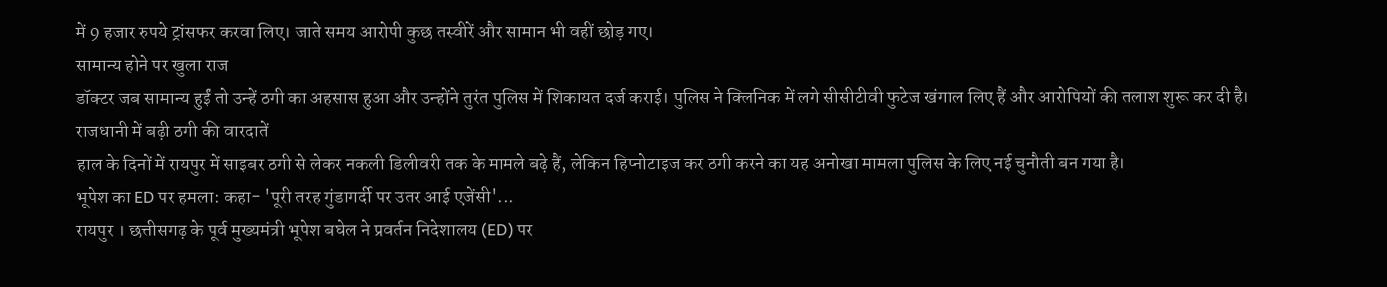में 9 हजार रुपये ट्रांसफर करवा लिए। जाते समय आरोपी कुछ तस्वीरें और सामान भी वहीं छोड़ गए।
सामान्य होने पर खुला राज
डॉक्टर जब सामान्य हुईं तो उन्हें ठगी का अहसास हुआ और उन्होंने तुरंत पुलिस में शिकायत दर्ज कराई। पुलिस ने क्लिनिक में लगे सीसीटीवी फुटेज खंगाल लिए हैं और आरोपियों की तलाश शुरू कर दी है।
राजधानी में बढ़ी ठगी की वारदातें
हाल के दिनों में रायपुर में साइबर ठगी से लेकर नकली डिलीवरी तक के मामले बढ़े हैं, लेकिन हिप्नोटाइज कर ठगी करने का यह अनोखा मामला पुलिस के लिए नई चुनौती बन गया है।
भूपेश का ED पर हमला: कहा- 'पूरी तरह गुंडागर्दी पर उतर आई एजेंसी'...
रायपुर । छत्तीसगढ़ के पूर्व मुख्यमंत्री भूपेश बघेल ने प्रवर्तन निदेशालय (ED) पर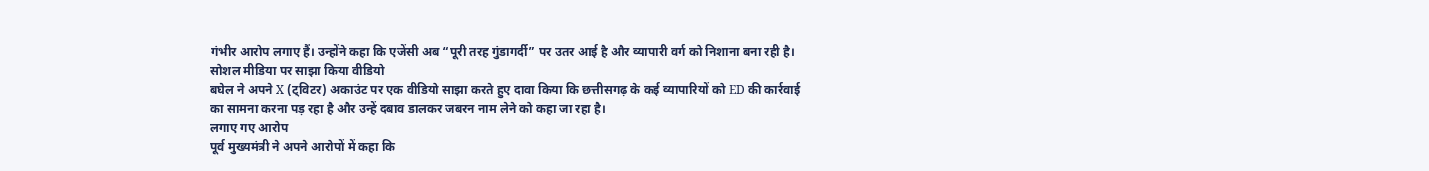गंभीर आरोप लगाए हैं। उन्होंने कहा कि एजेंसी अब “पूरी तरह गुंडागर्दी” पर उतर आई है और व्यापारी वर्ग को निशाना बना रही है।
सोशल मीडिया पर साझा किया वीडियो
बघेल ने अपने X (ट्विटर) अकाउंट पर एक वीडियो साझा करते हुए दावा किया कि छत्तीसगढ़ के कई व्यापारियों को ED की कार्रवाई का सामना करना पड़ रहा है और उन्हें दबाव डालकर जबरन नाम लेने को कहा जा रहा है।
लगाए गए आरोप
पूर्व मुख्यमंत्री ने अपने आरोपों में कहा कि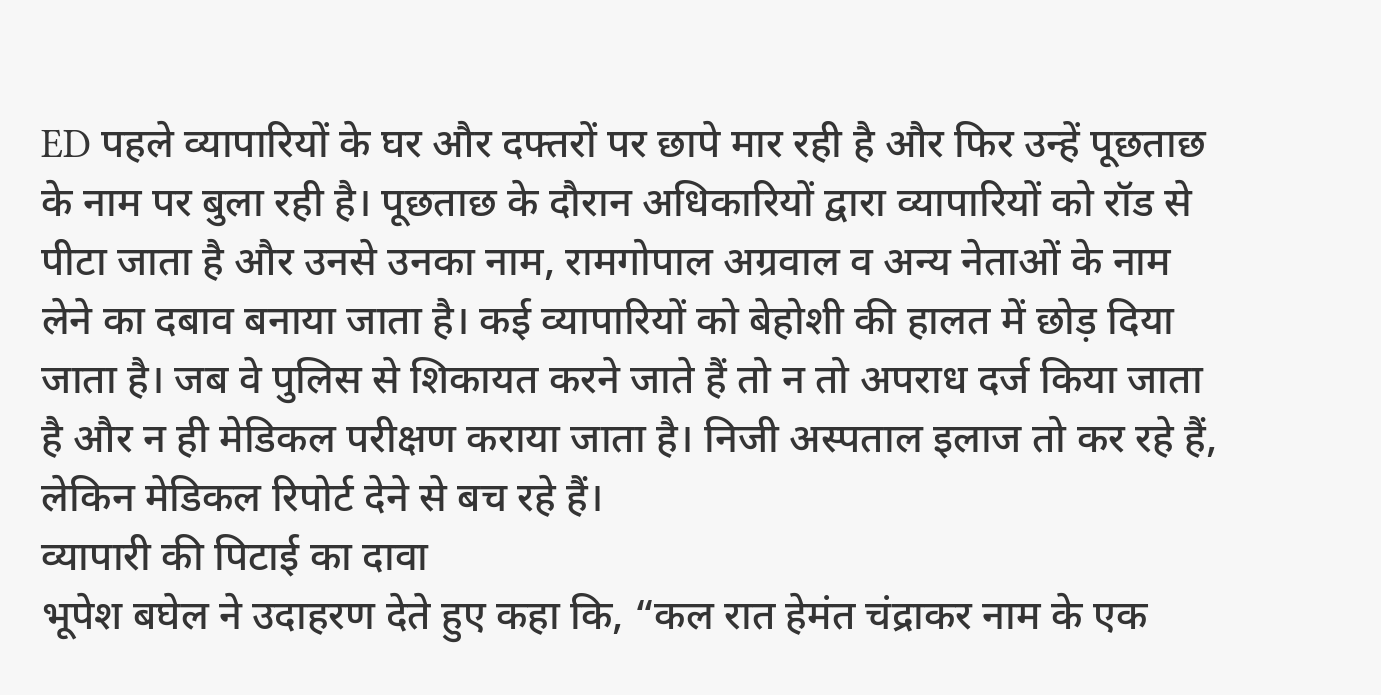ED पहले व्यापारियों के घर और दफ्तरों पर छापे मार रही है और फिर उन्हें पूछताछ के नाम पर बुला रही है। पूछताछ के दौरान अधिकारियों द्वारा व्यापारियों को रॉड से पीटा जाता है और उनसे उनका नाम, रामगोपाल अग्रवाल व अन्य नेताओं के नाम लेने का दबाव बनाया जाता है। कई व्यापारियों को बेहोशी की हालत में छोड़ दिया जाता है। जब वे पुलिस से शिकायत करने जाते हैं तो न तो अपराध दर्ज किया जाता है और न ही मेडिकल परीक्षण कराया जाता है। निजी अस्पताल इलाज तो कर रहे हैं, लेकिन मेडिकल रिपोर्ट देने से बच रहे हैं।
व्यापारी की पिटाई का दावा
भूपेश बघेल ने उदाहरण देते हुए कहा कि, “कल रात हेमंत चंद्राकर नाम के एक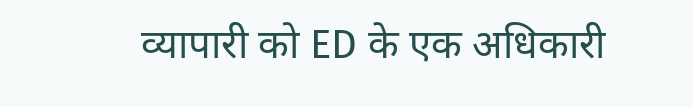व्यापारी को ED के एक अधिकारी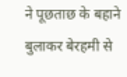ने पूछताछ के बहाने बुलाकर बेरहमी से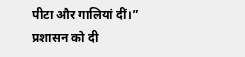पीटा और गालियां दीं।”
प्रशासन को दी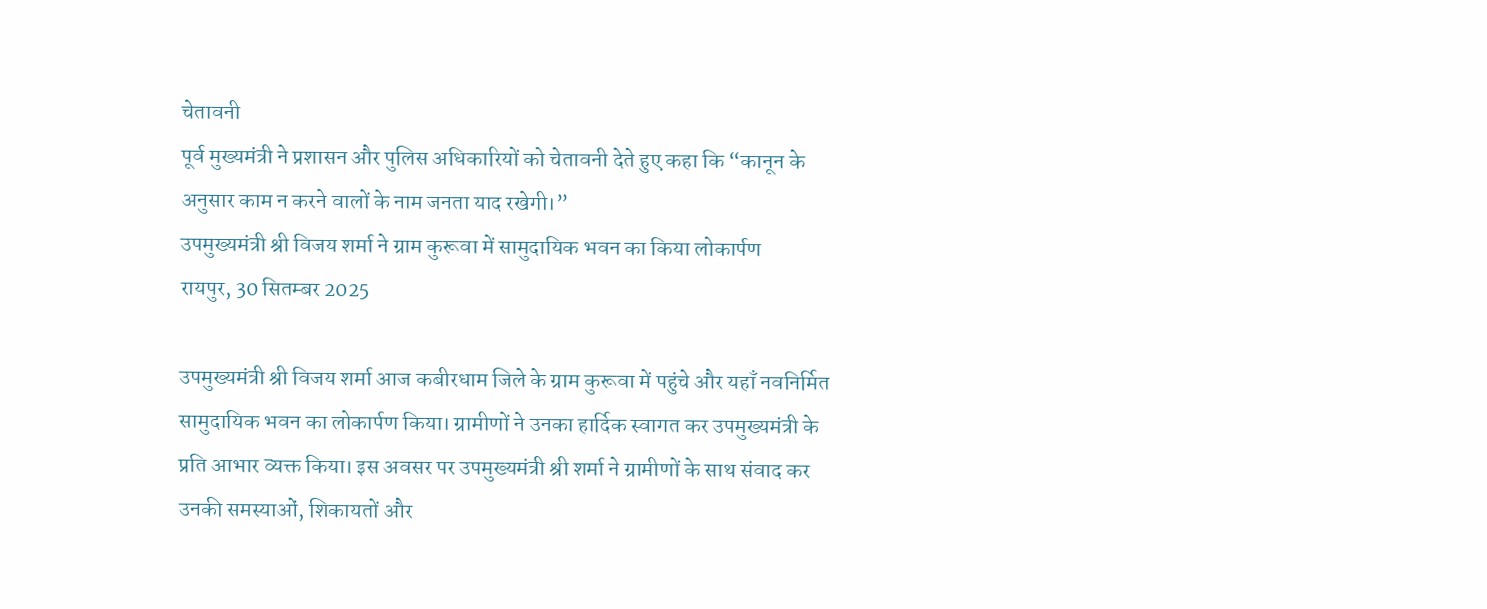चेतावनी
पूर्व मुख्यमंत्री ने प्रशासन और पुलिस अधिकारियों को चेतावनी देते हुए कहा कि “कानून के अनुसार काम न करने वालों के नाम जनता याद रखेगी।”
उपमुख्यमंत्री श्री विजय शर्मा ने ग्राम कुरूवा में सामुदायिक भवन का किया लोकार्पण
रायपुर, 30 सितम्बर 2025

उपमुख्यमंत्री श्री विजय शर्मा आज कबीरधाम जिले के ग्राम कुरूवा में पहुंचे और यहाँ नवनिर्मित सामुदायिक भवन का लोकार्पण किया। ग्रामीणों ने उनका हार्दिक स्वागत कर उपमुख्यमंत्री के प्रति आभार व्यक्त किया। इस अवसर पर उपमुख्यमंत्री श्री शर्मा ने ग्रामीणों के साथ संवाद कर उनकी समस्याओं, शिकायतों और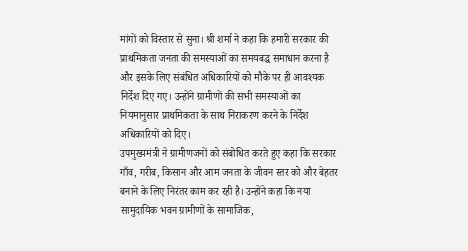मांगों को विस्तार से सुना। श्री शर्मा ने कहा कि हमारी सरकार की प्राथमिकता जनता की समस्याओं का समयबद्ध समाधान करना है और इसके लिए संबंधित अधिकारियों को मौके पर ही आवश्यक निर्देश दिए गए। उन्होंने ग्रामीणों की सभी समस्याओं का नियमानुसार प्राथमिकता के साथ निराकरण करने के निर्देश अधिकारियों को दिए।
उपमुख्यमंत्री ने ग्रामीणजनों को संबोधित करते हुए कहा कि सरकार गाँव, गरीब, किसान और आम जनता के जीवन स्तर को और बेहतर बनाने के लिए निरंतर काम कर रही है। उन्होंने कहा कि नया सामुदायिक भवन ग्रामीणों के सामाजिक,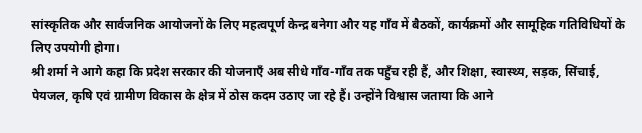सांस्कृतिक और सार्वजनिक आयोजनों के लिए महत्वपूर्ण केन्द्र बनेगा और यह गाँव में बैठकों, कार्यक्रमों और सामूहिक गतिविधियों के लिए उपयोगी होगा।
श्री शर्मा ने आगे कहा कि प्रदेश सरकार की योजनाएँ अब सीधे गाँव-गाँव तक पहुँच रही हैं, और शिक्षा, स्वास्थ्य, सड़क, सिंचाई, पेयजल, कृषि एवं ग्रामीण विकास के क्षेत्र में ठोस कदम उठाए जा रहे हैं। उन्होंने विश्वास जताया कि आने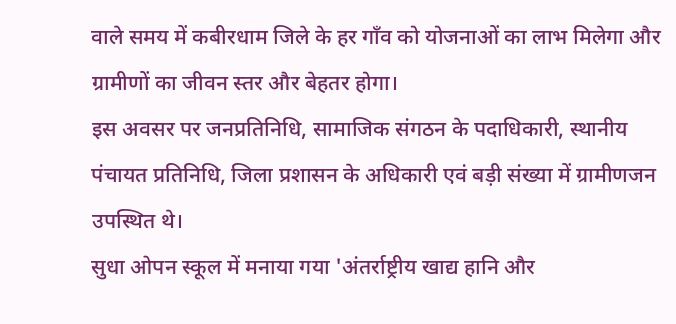वाले समय में कबीरधाम जिले के हर गाँव को योजनाओं का लाभ मिलेगा और ग्रामीणों का जीवन स्तर और बेहतर होगा।
इस अवसर पर जनप्रतिनिधि, सामाजिक संगठन के पदाधिकारी, स्थानीय पंचायत प्रतिनिधि, जिला प्रशासन के अधिकारी एवं बड़ी संख्या में ग्रामीणजन उपस्थित थे।
सुधा ओपन स्कूल में मनाया गया 'अंतर्राष्ट्रीय खाद्य हानि और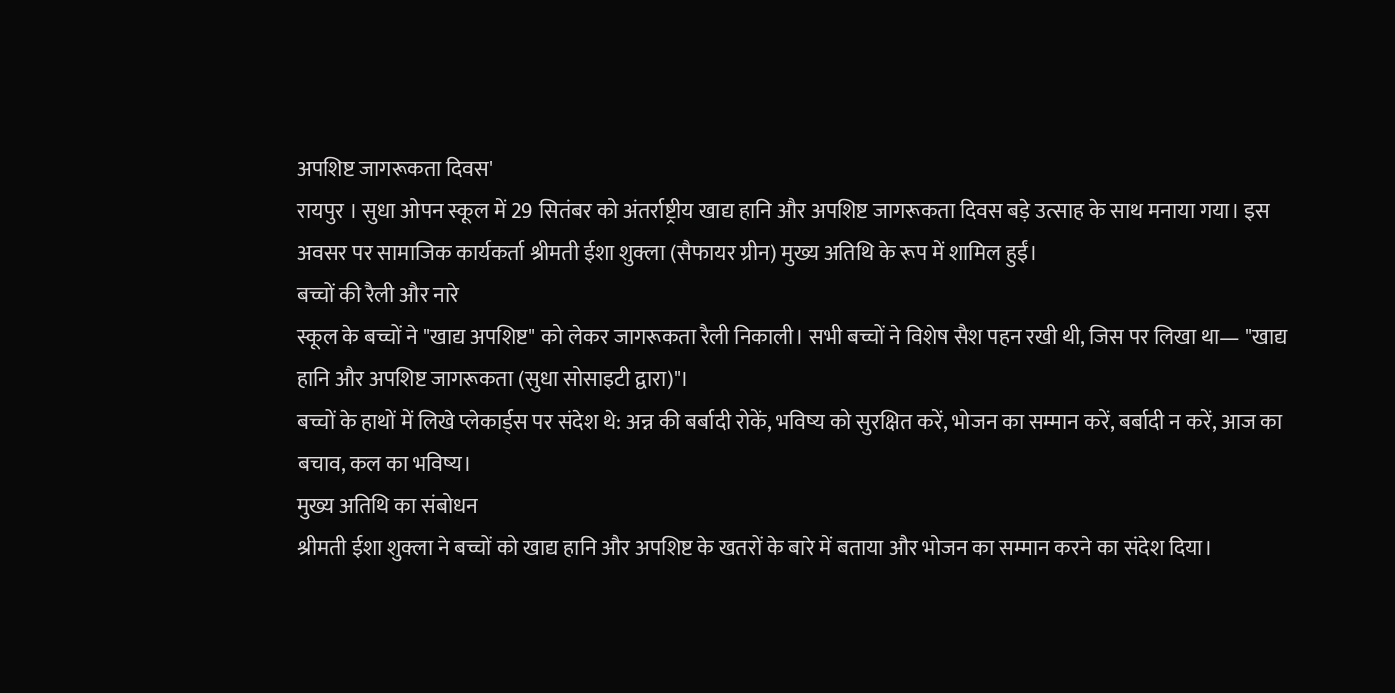अपशिष्ट जागरूकता दिवस'
रायपुर । सुधा ओपन स्कूल में 29 सितंबर को अंतर्राष्ट्रीय खाद्य हानि और अपशिष्ट जागरूकता दिवस बड़े उत्साह के साथ मनाया गया। इस अवसर पर सामाजिक कार्यकर्ता श्रीमती ईशा शुक्ला (सैफायर ग्रीन) मुख्य अतिथि के रूप में शामिल हुईं।
बच्चों की रैली और नारे
स्कूल के बच्चों ने "खाद्य अपशिष्ट" को लेकर जागरूकता रैली निकाली। सभी बच्चों ने विशेष सैश पहन रखी थी, जिस पर लिखा था— "खाद्य हानि और अपशिष्ट जागरूकता (सुधा सोसाइटी द्वारा)"।
बच्चों के हाथों में लिखे प्लेकार्ड्स पर संदेश थे: अन्न की बर्बादी रोकें, भविष्य को सुरक्षित करें, भोजन का सम्मान करें, बर्बादी न करें, आज का बचाव, कल का भविष्य।
मुख्य अतिथि का संबोधन
श्रीमती ईशा शुक्ला ने बच्चों को खाद्य हानि और अपशिष्ट के खतरों के बारे में बताया और भोजन का सम्मान करने का संदेश दिया।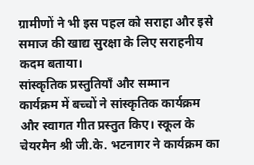ग्रामीणों ने भी इस पहल को सराहा और इसे समाज की खाद्य सुरक्षा के लिए सराहनीय कदम बताया।
सांस्कृतिक प्रस्तुतियाँ और सम्मान
कार्यक्रम में बच्चों ने सांस्कृतिक कार्यक्रम और स्वागत गीत प्रस्तुत किए। स्कूल के चेयरमैन श्री जी.के. भटनागर ने कार्यक्रम का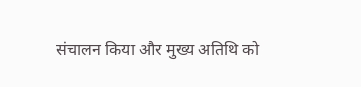संचालन किया और मुख्य अतिथि को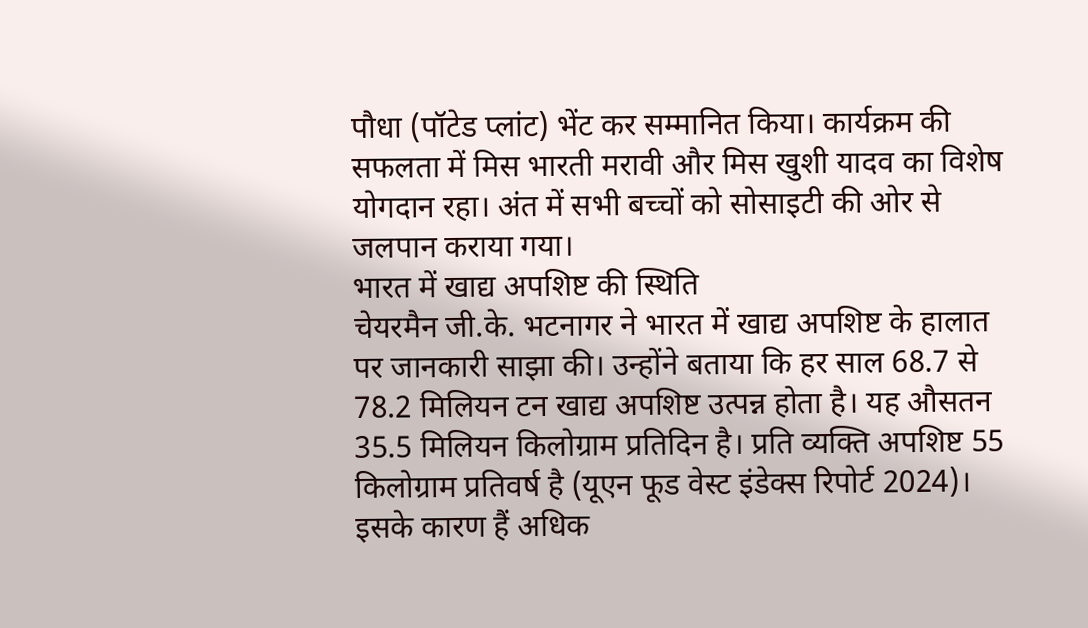पौधा (पॉटेड प्लांट) भेंट कर सम्मानित किया। कार्यक्रम की सफलता में मिस भारती मरावी और मिस खुशी यादव का विशेष योगदान रहा। अंत में सभी बच्चों को सोसाइटी की ओर से जलपान कराया गया।
भारत में खाद्य अपशिष्ट की स्थिति
चेयरमैन जी.के. भटनागर ने भारत में खाद्य अपशिष्ट के हालात पर जानकारी साझा की। उन्होंने बताया कि हर साल 68.7 से 78.2 मिलियन टन खाद्य अपशिष्ट उत्पन्न होता है। यह औसतन 35.5 मिलियन किलोग्राम प्रतिदिन है। प्रति व्यक्ति अपशिष्ट 55 किलोग्राम प्रतिवर्ष है (यूएन फूड वेस्ट इंडेक्स रिपोर्ट 2024)।
इसके कारण हैं अधिक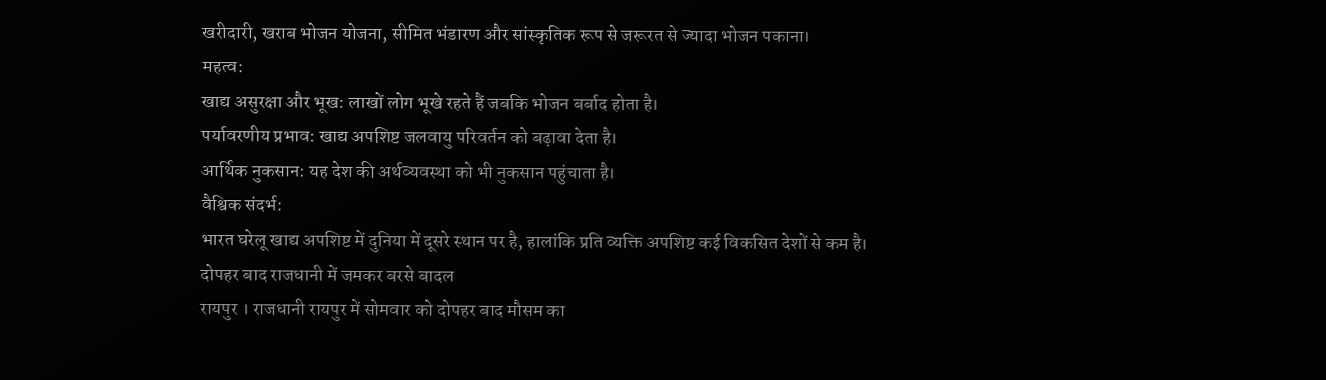खरीदारी, खराब भोजन योजना, सीमित भंडारण और सांस्कृतिक रूप से जरूरत से ज्यादा भोजन पकाना।
महत्व:
खाद्य असुरक्षा और भूख: लाखों लोग भूखे रहते हैं जबकि भोजन बर्बाद होता है।
पर्यावरणीय प्रभाव: खाद्य अपशिष्ट जलवायु परिवर्तन को बढ़ावा देता है।
आर्थिक नुकसान: यह देश की अर्थव्यवस्था को भी नुकसान पहुंचाता है।
वैश्विक संदर्भ:
भारत घरेलू खाद्य अपशिष्ट में दुनिया में दूसरे स्थान पर है, हालांकि प्रति व्यक्ति अपशिष्ट कई विकसित देशों से कम है।
दोपहर बाद राजधानी में जमकर बरसे बादल
रायपुर । राजधानी रायपुर में सोमवार को दोपहर बाद मौसम का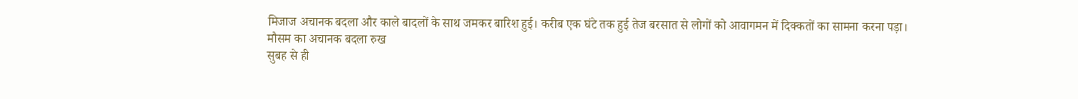मिजाज अचानक बदला और काले बादलों के साथ जमकर बारिश हुई। करीब एक घंटे तक हुई तेज बरसात से लोगों को आवागमन में दिक्कतों का सामना करना पड़ा।
मौसम का अचानक बदला रुख
सुबह से ही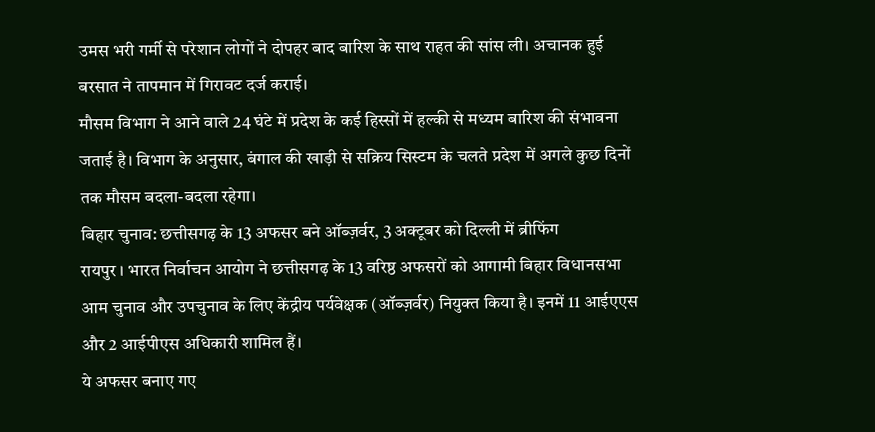उमस भरी गर्मी से परेशान लोगों ने दोपहर बाद बारिश के साथ राहत की सांस ली। अचानक हुई बरसात ने तापमान में गिरावट दर्ज कराई।
मौसम विभाग ने आने वाले 24 घंटे में प्रदेश के कई हिस्सों में हल्की से मध्यम बारिश की संभावना जताई है। विभाग के अनुसार, बंगाल की खाड़ी से सक्रिय सिस्टम के चलते प्रदेश में अगले कुछ दिनों तक मौसम बदला-बदला रहेगा।
बिहार चुनाव: छत्तीसगढ़ के 13 अफसर बने ऑब्ज़र्वर, 3 अक्टूबर को दिल्ली में ब्रीफिंग
रायपुर । भारत निर्वाचन आयोग ने छत्तीसगढ़ के 13 वरिष्ठ अफसरों को आगामी बिहार विधानसभा आम चुनाव और उपचुनाव के लिए केंद्रीय पर्यवेक्षक (ऑब्ज़र्वर) नियुक्त किया है। इनमें 11 आईएएस और 2 आईपीएस अधिकारी शामिल हैं।
ये अफसर बनाए गए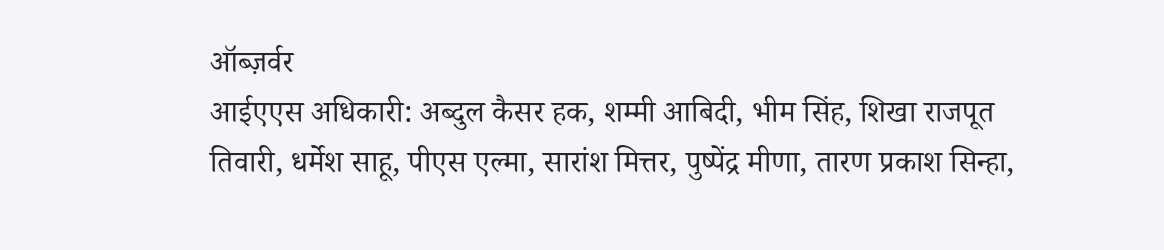ऑब्ज़र्वर
आईएएस अधिकारी: अब्दुल कैसर हक, शम्मी आबिदी, भीम सिंह, शिखा राजपूत तिवारी, धर्मेश साहू, पीएस एल्मा, सारांश मित्तर, पुष्पेंद्र मीणा, तारण प्रकाश सिन्हा,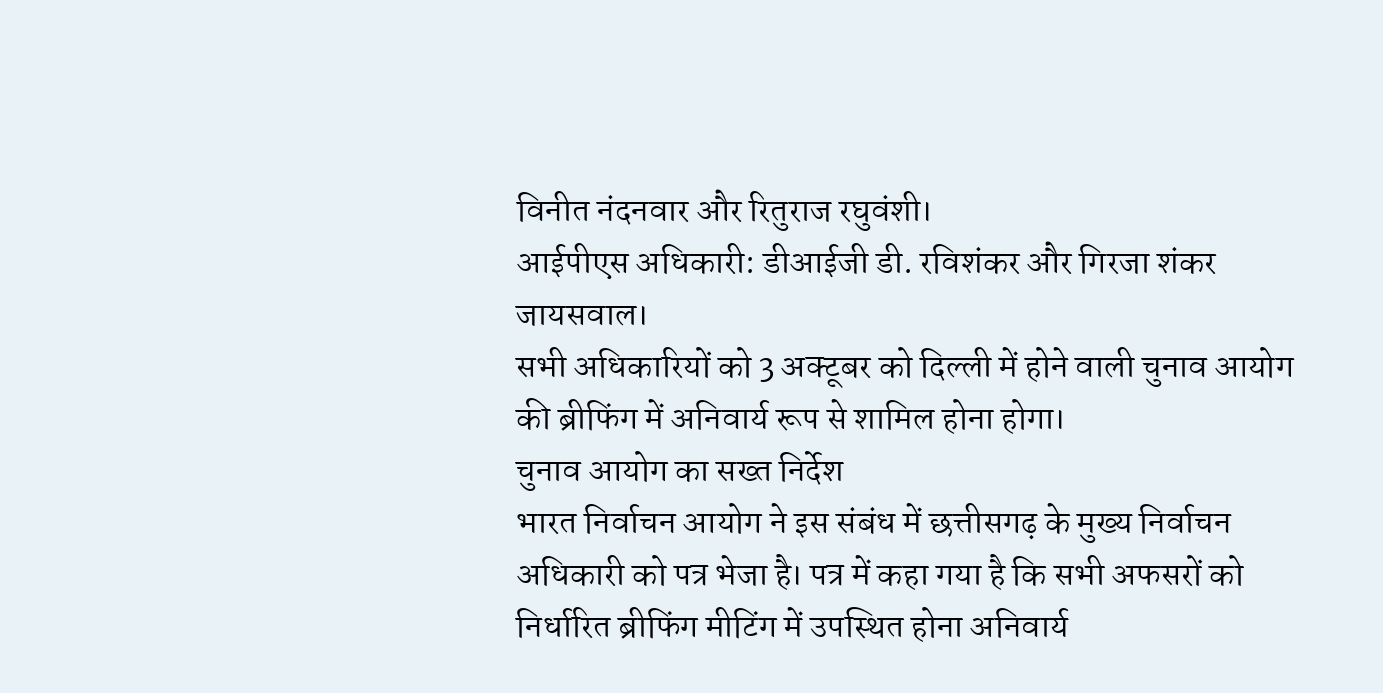विनीत नंदनवार और रितुराज रघुवंशी।
आईपीएस अधिकारी: डीआईजी डी. रविशंकर और गिरजा शंकर जायसवाल।
सभी अधिकारियों को 3 अक्टूबर को दिल्ली में होने वाली चुनाव आयोग की ब्रीफिंग में अनिवार्य रूप से शामिल होना होगा।
चुनाव आयोग का सख्त निर्देश
भारत निर्वाचन आयोग ने इस संबंध में छत्तीसगढ़ के मुख्य निर्वाचन अधिकारी को पत्र भेजा है। पत्र में कहा गया है कि सभी अफसरों को निर्धारित ब्रीफिंग मीटिंग में उपस्थित होना अनिवार्य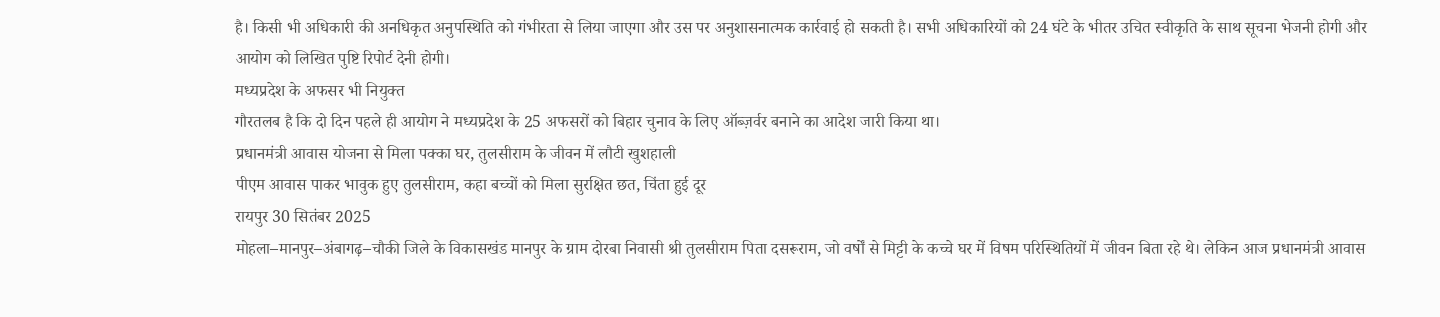है। किसी भी अधिकारी की अनधिकृत अनुपस्थिति को गंभीरता से लिया जाएगा और उस पर अनुशासनात्मक कार्रवाई हो सकती है। सभी अधिकारियों को 24 घंटे के भीतर उचित स्वीकृति के साथ सूचना भेजनी होगी और आयोग को लिखित पुष्टि रिपोर्ट देनी होगी।
मध्यप्रदेश के अफसर भी नियुक्त
गौरतलब है कि दो दिन पहले ही आयोग ने मध्यप्रदेश के 25 अफसरों को बिहार चुनाव के लिए ऑब्ज़र्वर बनाने का आदेश जारी किया था।
प्रधानमंत्री आवास योजना से मिला पक्का घर, तुलसीराम के जीवन में लौटी खुशहाली
पीएम आवास पाकर भावुक हुए तुलसीराम, कहा बच्चों को मिला सुरक्षित छत, चिंता हुई दूर
रायपुर 30 सितंबर 2025
मोहला–मानपुर–अंबागढ़–चौकी जिले के विकासखंड मानपुर के ग्राम दोरबा निवासी श्री तुलसीराम पिता दसरूराम, जो वर्षों से मिट्टी के कच्चे घर में विषम परिस्थितियों में जीवन बिता रहे थे। लेकिन आज प्रधानमंत्री आवास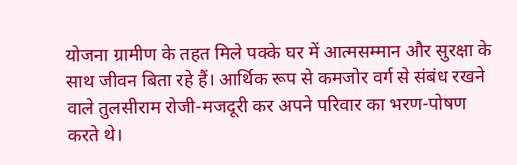योजना ग्रामीण के तहत मिले पक्के घर में आत्मसम्मान और सुरक्षा के साथ जीवन बिता रहे हैं। आर्थिक रूप से कमजोर वर्ग से संबंध रखने वाले तुलसीराम रोजी-मजदूरी कर अपने परिवार का भरण-पोषण करते थे।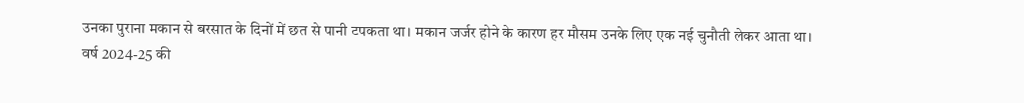उनका पुराना मकान से बरसात के दिनों में छत से पानी टपकता था। मकान जर्जर होने के कारण हर मौसम उनके लिए एक नई चुनौती लेकर आता था।
वर्ष 2024-25 की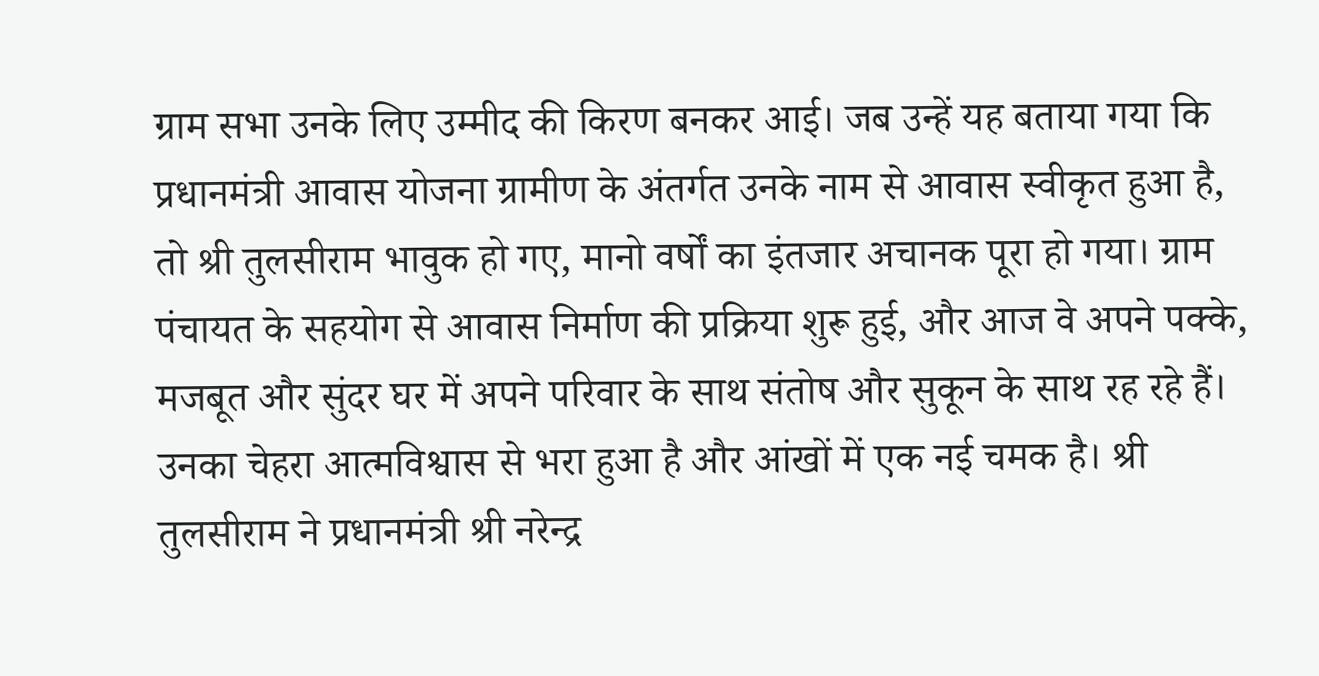ग्राम सभा उनके लिए उम्मीद की किरण बनकर आई। जब उन्हें यह बताया गया कि प्रधानमंत्री आवास योजना ग्रामीण के अंतर्गत उनके नाम से आवास स्वीकृत हुआ है, तो श्री तुलसीराम भावुक हो गए, मानो वर्षों का इंतजार अचानक पूरा हो गया। ग्राम पंचायत के सहयोग से आवास निर्माण की प्रक्रिया शुरू हुई, और आज वे अपने पक्के, मजबूत और सुंदर घर में अपने परिवार के साथ संतोष और सुकून के साथ रह रहे हैं। उनका चेहरा आत्मविश्वास से भरा हुआ है और आंखों में एक नई चमक है। श्री तुलसीराम ने प्रधानमंत्री श्री नरेन्द्र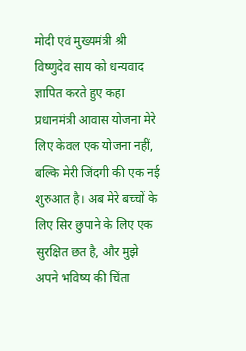मोदी एवं मुख्यमंत्री श्री विष्णुदेव साय को धन्यवाद ज्ञापित करते हुए कहा प्रधानमंत्री आवास योजना मेरे लिए केवल एक योजना नहीं, बल्कि मेरी जिंदगी की एक नई शुरुआत है। अब मेरे बच्चों के लिए सिर छुपाने के लिए एक सुरक्षित छत है, और मुझे अपने भविष्य की चिंता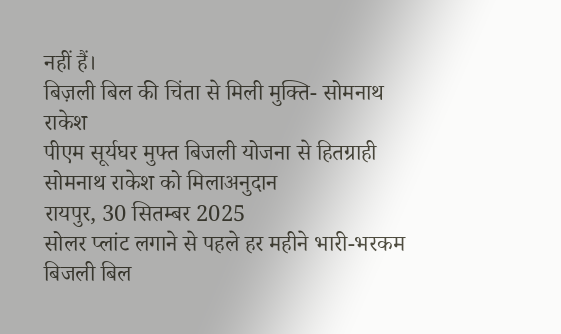नहीं हैं।
बिज़ली बिल की चिंता से मिली मुक्ति- सोमनाथ राकेश
पीएम सूर्यघर मुफ्त बिजली योजना से हितग्राही सोमनाथ राकेश को मिलाअनुदान
रायपुर, 30 सितम्बर 2025
सोलर प्लांट लगाने से पहले हर महीने भारी-भरकम बिजली बिल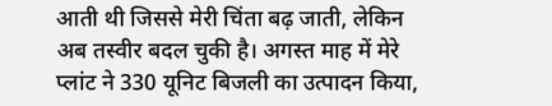आती थी जिससे मेरी चिंता बढ़ जाती, लेकिन अब तस्वीर बदल चुकी है। अगस्त माह में मेरे प्लांट ने 330 यूनिट बिजली का उत्पादन किया,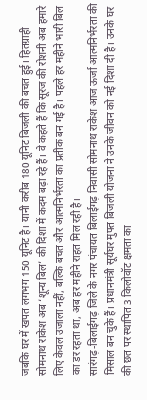जबकि घर में खपत लगभग 150 यूनिट है। यानी करीब 180 यूनिट बिजली की बचत हुई। हितग्राही सोमनाथ राकेश अब ‘शून्य बिल’ की दिशा में कदम बढ़ा रहे हैं। वे कहते हैं कि सूरज की रोशनी अब हमारे लिए केवल उजाला नहीं, बल्कि बचत और आत्मनिर्भरता का प्रतीक बन गई है। पहले हर महीने भारी बिल का डर रहता था, अब हर महीने राहत मिल रही है।
सारंगढ़-बिलाईगढ़ जिले के नगर पंचायत बिलाईगढ़ निवासी सोमनाथ राकेश आज ऊर्जा आत्मनिर्भरता की मिसाल बन चुके हैं। प्रधानमंत्री सूर्यघर मुफ्त बिजली योजना ने उनके जीवन को नई दिशा दी है। उनके घर की छत पर स्थापित 3 किलोवॉट क्षमता का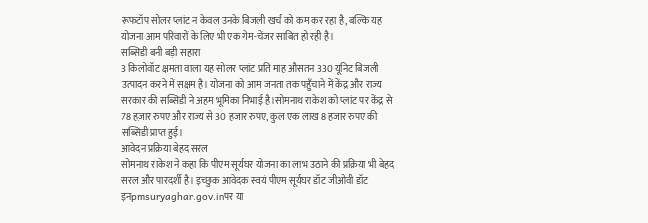रूफटॉप सोलर प्लांट न केवल उनके बिजली खर्च को कम कर रहा है, बल्कि यह योजना आम परिवारों के लिए भी एक गेम-चेंजर साबित हो रही है।
सब्सिडी बनी बड़ी सहारा
3 किलोवॉट क्षमता वाला यह सोलर प्लांट प्रति माह औसतन 330 यूनिट बिजली उत्पादन करने में सक्षम है। योजना को आम जनता तक पहुँचाने में केंद्र और राज्य सरकार की सब्सिडी ने अहम भूमिका निभाई है।सोमनाथ राकेश को प्लांट पर केंद्र से 78 हज़ार रुपए और राज्य से 30 हजार रुपए, कुल एक लाख 8 हजार रुपए की सब्सिडी प्राप्त हुई।
आवेदन प्रक्रिया बेहद सरल
सोमनाथ राकेश ने कहा कि पीएम सूर्यघर योजना का लाभ उठाने की प्रक्रिया भी बेहद सरल और पारदर्शी है। इच्छुक आवेदक स्वयं पीएम सूर्यघर डॉट जीओवी डॉट इनpmsuryaghar.gov.inपर या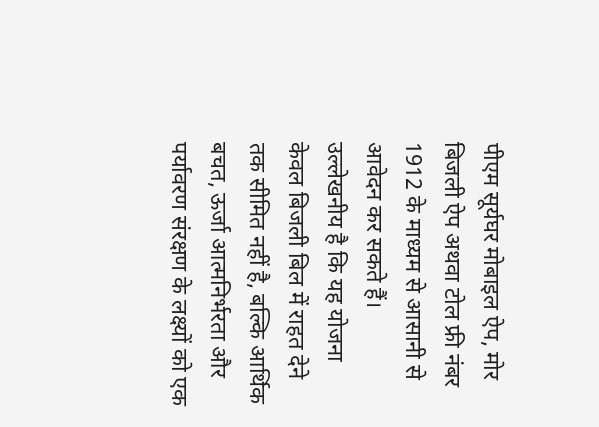पीएम सूर्यघर मोबाइल ऐप, मोर बिजली ऐप अथवा टोल फ्री नंबर 1912 के माध्यम से आसानी से आवेदन कर सकते हैं।
उल्लेखनीय है कि यह योजना केवल बिजली बिल में राहत देने तक सीमित नहीं है, बल्कि आर्थिक बचत, ऊर्जा आत्मनिर्भरता और पर्यावरण संरक्षण के लक्ष्यों को एक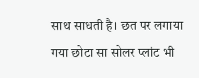साथ साधती है। छत पर लगाया गया छोटा सा सोलर प्लांट भी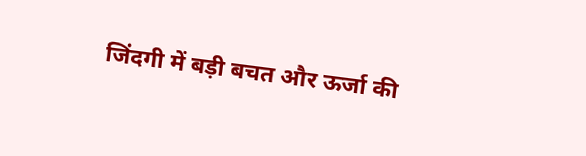जिंदगी में बड़ी बचत और ऊर्जा की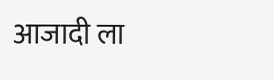आजादी ला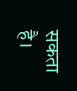सकता है।